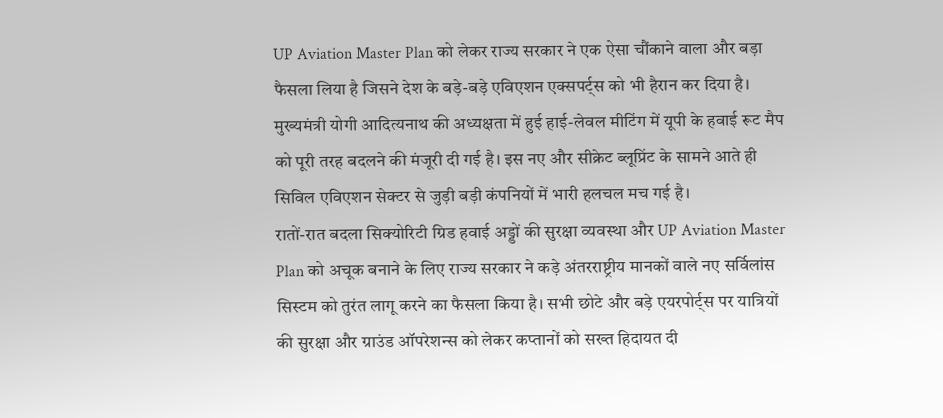UP Aviation Master Plan को लेकर राज्य सरकार ने एक ऐसा चौंकाने वाला और बड़ा फैसला लिया है जिसने देश के बड़े-बड़े एविएशन एक्सपर्ट्स को भी हैरान कर दिया है। मुख्यमंत्री योगी आदित्यनाथ की अध्यक्षता में हुई हाई-लेवल मीटिंग में यूपी के हवाई रूट मैप को पूरी तरह बदलने की मंजूरी दी गई है। इस नए और सीक्रेट ब्लूप्रिंट के सामने आते ही सिविल एविएशन सेक्टर से जुड़ी बड़ी कंपनियों में भारी हलचल मच गई है।
रातों-रात बदला सिक्योरिटी ग्रिड हवाई अड्डों की सुरक्षा व्यवस्था और UP Aviation Master Plan को अचूक बनाने के लिए राज्य सरकार ने कड़े अंतरराष्ट्रीय मानकों वाले नए सर्विलांस सिस्टम को तुरंत लागू करने का फैसला किया है। सभी छोटे और बड़े एयरपोर्ट्स पर यात्रियों की सुरक्षा और ग्राउंड ऑपरेशन्स को लेकर कप्तानों को सख्त हिदायत दी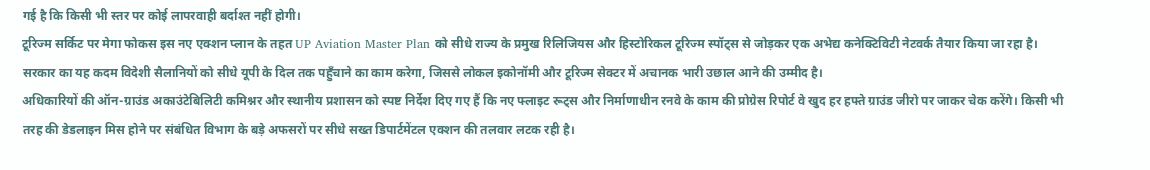गई है कि किसी भी स्तर पर कोई लापरवाही बर्दाश्त नहीं होगी।
टूरिज्म सर्किट पर मेगा फोकस इस नए एक्शन प्लान के तहत UP Aviation Master Plan को सीधे राज्य के प्रमुख रिलिजियस और हिस्टोरिकल टूरिज्म स्पॉट्स से जोड़कर एक अभेद्य कनेक्टिविटी नेटवर्क तैयार किया जा रहा है। सरकार का यह कदम विदेशी सैलानियों को सीधे यूपी के दिल तक पहुँचाने का काम करेगा, जिससे लोकल इकोनॉमी और टूरिज्म सेक्टर में अचानक भारी उछाल आने की उम्मीद है।
अधिकारियों की ऑन-ग्राउंड अकाउंटेबिलिटी कमिश्नर और स्थानीय प्रशासन को स्पष्ट निर्देश दिए गए हैं कि नए फ्लाइट रूट्स और निर्माणाधीन रनवे के काम की प्रोग्रेस रिपोर्ट वे खुद हर हफ्ते ग्राउंड जीरो पर जाकर चेक करेंगे। किसी भी तरह की डेडलाइन मिस होने पर संबंधित विभाग के बड़े अफसरों पर सीधे सख्त डिपार्टमेंटल एक्शन की तलवार लटक रही है।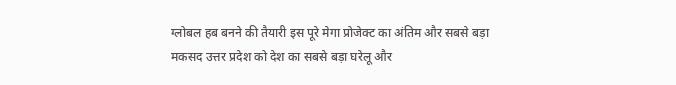ग्लोबल हब बनने की तैयारी इस पूरे मेगा प्रोजेक्ट का अंतिम और सबसे बड़ा मकसद उत्तर प्रदेश को देश का सबसे बड़ा घरेलू और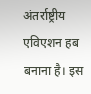अंतर्राष्ट्रीय एविएशन हब बनाना है। इस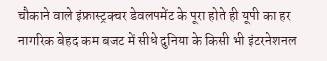चौकाने वाले इंफ्रास्ट्रक्चर डेवलपमेंट के पूरा होते ही यूपी का हर नागरिक बेहद कम बजट में सीधे दुनिया के किसी भी इंटरनेशनल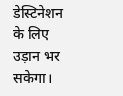डेस्टिनेशन के लिए उड़ान भर सकेगा।